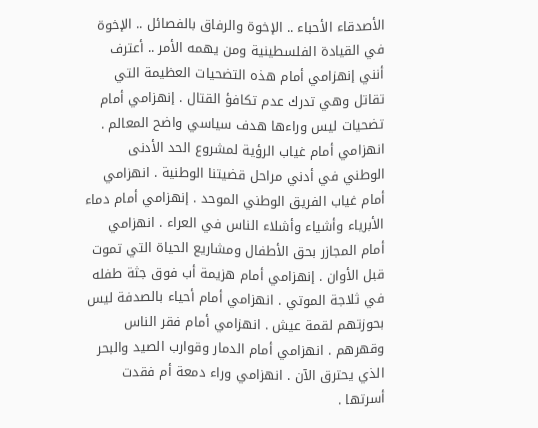الأصدقاء الأحباء .. الإخوة والرفاق بالفصائل .. الإخوة في القيادة الفلسطينية ومن يهمه الأمر .. أعترف أنني إنهزامي أمام هذه التضحيات العظيمة التي تقاتل وهي تدرك عدم تكافؤ القتال . إنهزامي أمام تضحيات ليس وراءها هدف سياسي واضح المعالم . انهزامي أمام غياب الرؤية لمشروع الحد الأدنى الوطني في أدني مراحل قضيتنا الوطنية . انهزامي أمام غياب الفريق الوطني الموحد . إنهزامي أمام دماء الأبرياء وأشياء وأشلاء الناس في العراء . انهزامي أمام المجازر بحق الأطفال ومشاريع الحياة التي تموت قبل الأوان . إنهزامي أمام هزيمة أب فوق جثة طفله في ثلاجة الموتي . انهزامي أمام أحياء بالصدفة ليس بحوزتهم لقمة عيش . انهزامي أمام فقر الناس وقهرهم . انهزامي أمام الدمار وقوارب الصيد والبحر الذي يحترق الآن . انهزامي وراء دمعة أم فقدت أسرتها .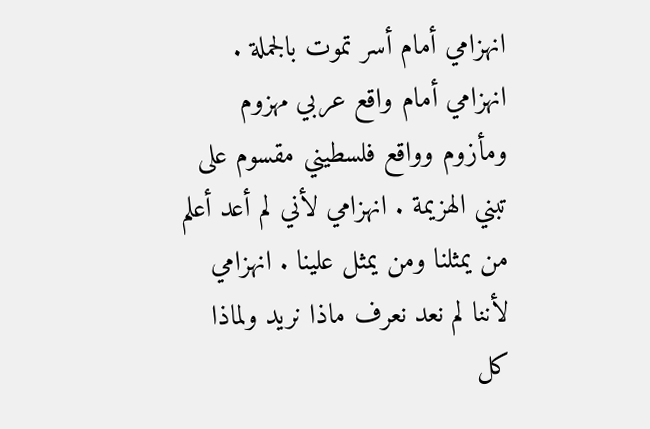انهزامي أمام أسر تموت بالجملة . انهزامي أمام واقع عربي مهزوم ومأزوم وواقع فلسطيني مقسوم على تبني الهزيمة . انهزامي لأني لم أعد أعلم من يمثلنا ومن يمثل علينا . انهزامي لأننا لم نعد نعرف ماذا نريد ولماذا كل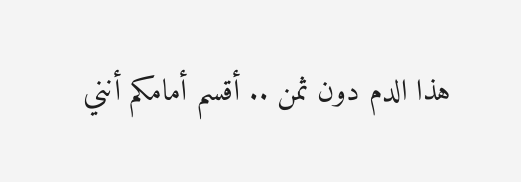هذا الدم دون ثمن .. أقسم أمامكم أنني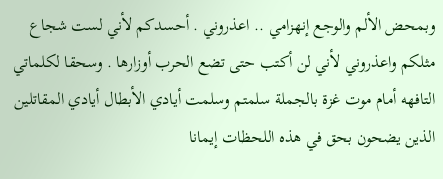وبمحض الألم والوجع إنهزامي .. اعذروني . أحسدكم لأني لست شجاع مثلكم واعذروني لأني لن أكتب حتى تضع الحرب أوزارها . وسحقا لكلماتي التافهه أمام موت غزة بالجملة سلمتم وسلمت أيادي الأبطال أيادي المقاتلين الذين يضحون بحق في هذه اللحظات إيمانا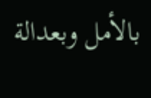بالأمل وبعدالة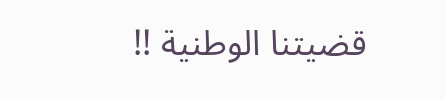قضيتنا الوطنية !!